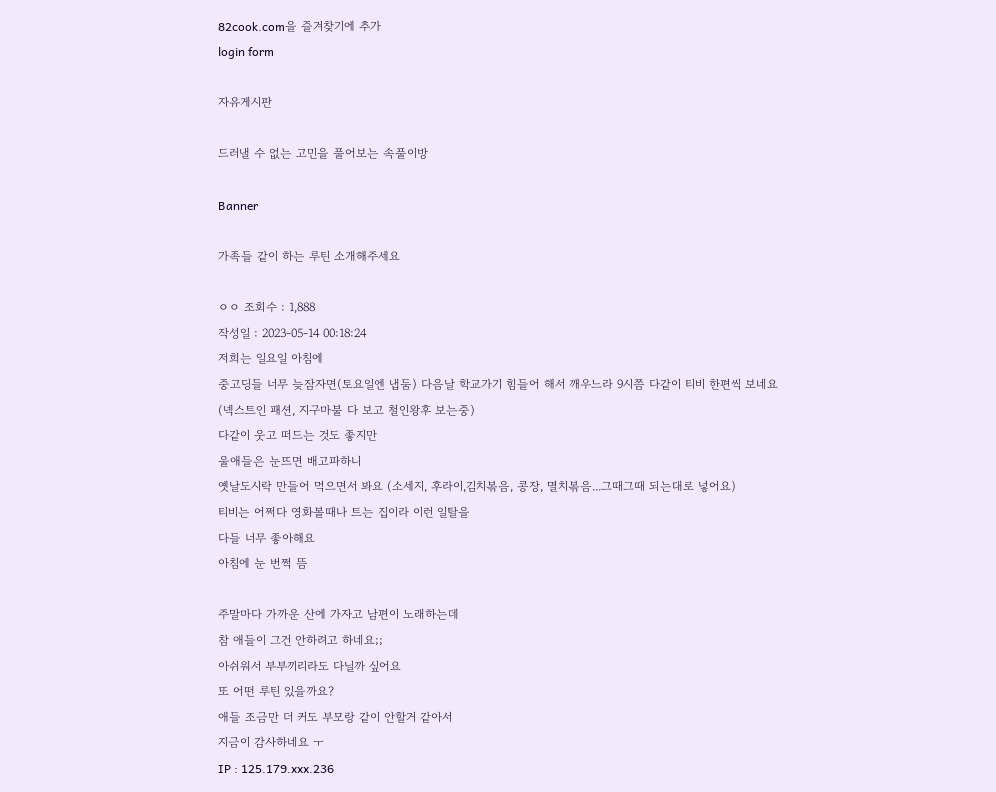82cook.com을 즐겨찾기에 추가
login form

자유게시판

드러낼 수 없는 고민을 풀어보는 속풀이방

Banner

가족들 같이 하는 루틴 소개해주세요

ㅇㅇ 조회수 : 1,888
작성일 : 2023-05-14 00:18:24
저희는 일요일 아침에
중고딩들 너무 늦잠자면(토요일엔 냅둠) 다음날 학교가기 힘들어 해서 깨우느라 9시쯤 다같이 티비 한편씩 보네요
(넥스트인 패션, 지구마불 다 보고 철인왕후 보는중)
다같이 웃고 떠드는 것도 좋지만
울애들은 눈뜨면 배고파하니
옛날도시락 만들어 먹으면서 봐요 (소세지, 후라이,김치볶음, 콩장, 멸치볶음...그때그때 되는대로 넣어요)
티비는 어쩌다 영화볼때나 트는 집이라 이런 일탈을
다들 너무 좋아해요
아침에 눈 번쩍 뜸

주말마다 가까운 산에 가자고 남편이 노래하는데
참 애들이 그건 안하려고 하네요;;
아쉬워서 부부끼리라도 다닐까 싶어요
또 어떤 루틴 있을까요?
애들 조금만 더 커도 부모랑 같이 안할거 같아서
지금이 감사하네요 ㅜ
IP : 125.179.xxx.236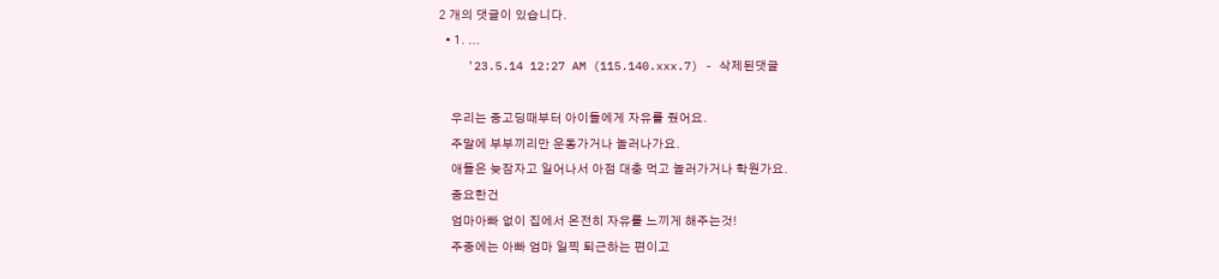2 개의 댓글이 있습니다.
  • 1. ...
    '23.5.14 12:27 AM (115.140.xxx.7) - 삭제된댓글

    우리는 중고딩때부터 아이들에게 자유를 줬어요.
    주말에 부부끼리만 운동가거나 놀러나가요.
    애들은 늦잠자고 일어나서 아점 대충 먹고 놀러가거나 학원가요.
    중요한건
    엄마아빠 없이 집에서 온전히 자유를 느끼게 해주는것!
    주중에는 아빠 엄마 일찍 퇴근하는 편이고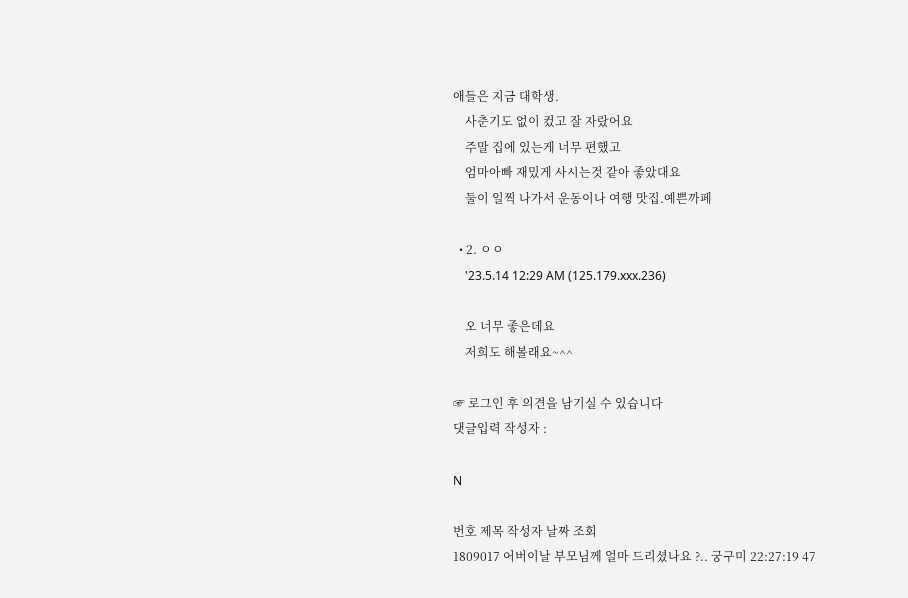애들은 지금 대학생.
    사춘기도 없이 컸고 잘 자랐어요
    주말 집에 있는게 너무 편했고
    엄마아빠 재밌게 사시는것 같아 좋았대요
    둘이 일찍 나가서 운동이나 여행 맛집.예쁜까페

  • 2. ㅇㅇ
    '23.5.14 12:29 AM (125.179.xxx.236)

    오 너무 좋은데요
    저희도 해볼래요~^^

☞ 로그인 후 의견을 남기실 수 있습니다
댓글입력 작성자 :

N

번호 제목 작성자 날짜 조회
1809017 어버이날 부모님께 얼마 드리셨나요 ?.. 궁구미 22:27:19 47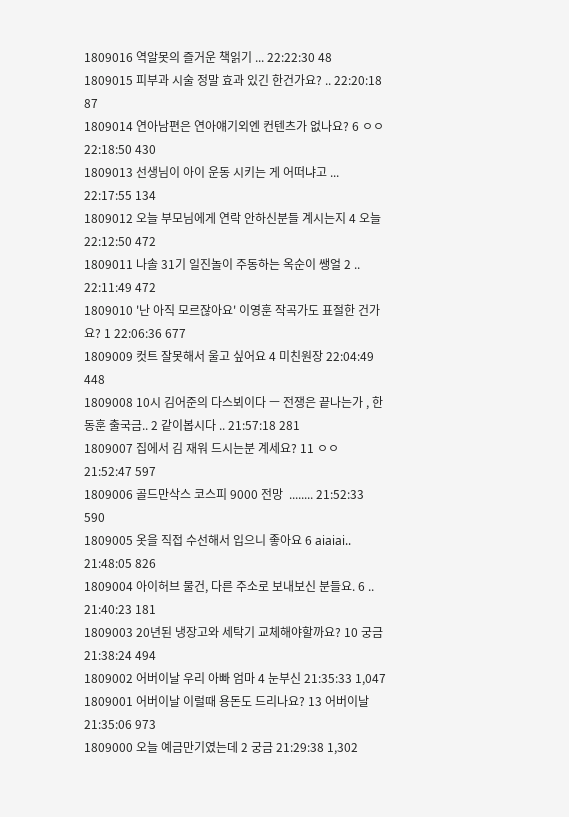1809016 역알못의 즐거운 책읽기 ... 22:22:30 48
1809015 피부과 시술 정말 효과 있긴 한건가요? .. 22:20:18 87
1809014 연아남편은 연아얘기외엔 컨텐츠가 없나요? 6 ㅇㅇ 22:18:50 430
1809013 선생님이 아이 운동 시키는 게 어떠냐고 ... 22:17:55 134
1809012 오늘 부모님에게 연락 안하신분들 계시는지 4 오늘 22:12:50 472
1809011 나솔 31기 일진놀이 주동하는 옥순이 쌩얼 2 .. 22:11:49 472
1809010 '난 아직 모르잖아요' 이영훈 작곡가도 표절한 건가요? 1 22:06:36 677
1809009 컷트 잘못해서 울고 싶어요 4 미친원장 22:04:49 448
1809008 10시 김어준의 다스뵈이다 ㅡ 전쟁은 끝나는가 , 한동훈 출국금.. 2 같이봅시다 .. 21:57:18 281
1809007 집에서 김 재워 드시는분 계세요? 11 ㅇㅇ 21:52:47 597
1809006 골드만삭스 코스피 9000 전망  ........ 21:52:33 590
1809005 옷을 직접 수선해서 입으니 좋아요 6 aiaiai.. 21:48:05 826
1809004 아이허브 물건, 다른 주소로 보내보신 분들요. 6 .. 21:40:23 181
1809003 20년된 냉장고와 세탁기 교체해야할까요? 10 궁금 21:38:24 494
1809002 어버이날 우리 아빠 엄마 4 눈부신 21:35:33 1,047
1809001 어버이날 이럴때 용돈도 드리나요? 13 어버이날 21:35:06 973
1809000 오늘 예금만기였는데 2 궁금 21:29:38 1,302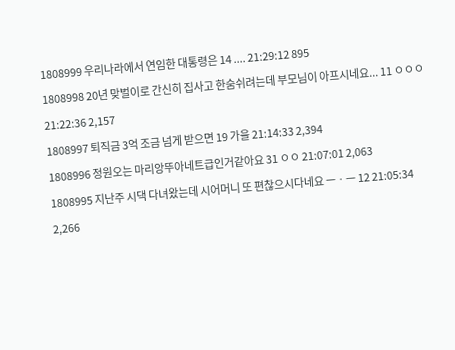1808999 우리나라에서 연임한 대통령은 14 .... 21:29:12 895
1808998 20년 맞벌이로 간신히 집사고 한숨쉬려는데 부모님이 아프시네요... 11 ㅇㅇㅇ 21:22:36 2,157
1808997 퇴직금 3억 조금 넘게 받으면 19 가을 21:14:33 2,394
1808996 정원오는 마리앙뚜아네트급인거같아요 31 ㅇㅇ 21:07:01 2,063
1808995 지난주 시댁 다녀왔는데 시어머니 또 편찮으시다네요 ㅡㆍㅡ 12 21:05:34 2,266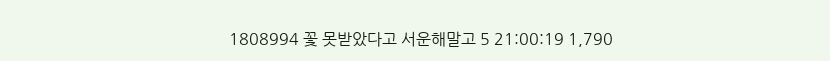1808994 꽃 못받았다고 서운해말고 5 21:00:19 1,790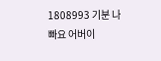1808993 기분 나빠요 어버이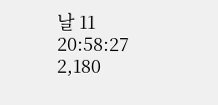날 11 20:58:27 2,180